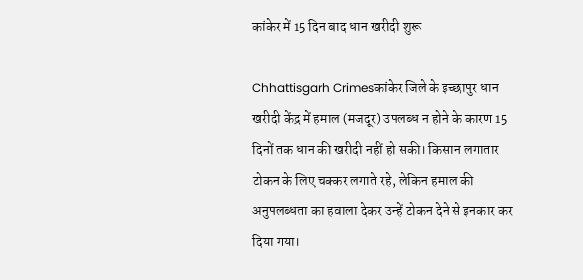कांकेर में 15 दिन बाद धान खरीदी शुरू

Chhattisgarh Crimesकांकेर जिले के इच्छापुर धान खरीदी केंद्र में हमाल (मजदूर) उपलब्ध न होने के कारण 15 दिनों तक धान की खरीदी नहीं हो सकी। किसान लगातार टोकन के लिए चक्कर लगाते रहे, लेकिन हमाल की अनुपलब्धता का हवाला देकर उन्हें टोकन देने से इनकार कर दिया गया।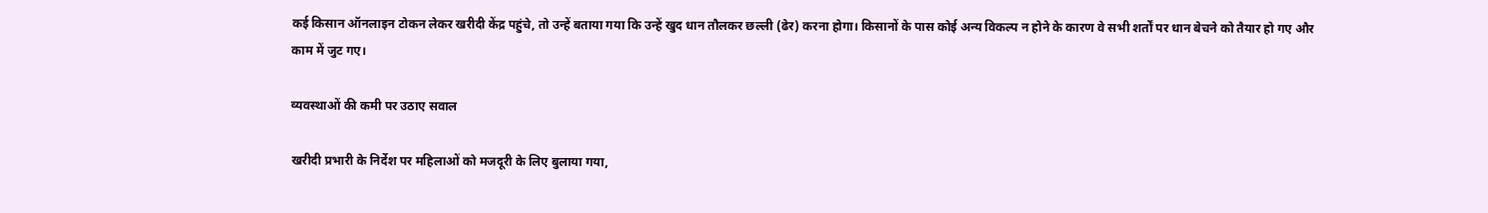कई किसान ऑनलाइन टोकन लेकर खरीदी केंद्र पहुंचे, तो उन्हें बताया गया कि उन्हें खुद धान तौलकर छल्ली (ढेर) करना होगा। किसानों के पास कोई अन्य विकल्प न होने के कारण वे सभी शर्तों पर धान बेचने को तैयार हो गए और काम में जुट गए।

व्यवस्थाओं की कमी पर उठाए सवाल

खरीदी प्रभारी के निर्देश पर महिलाओं को मजदूरी के लिए बुलाया गया,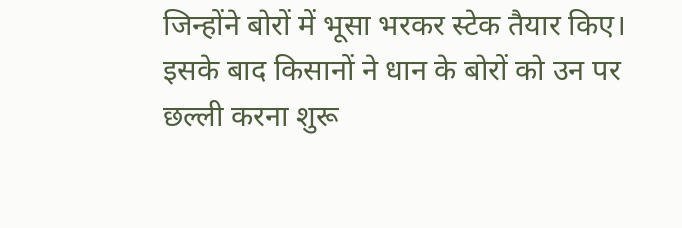जिन्होंने बोरों में भूसा भरकर स्टेक तैयार किए। इसके बाद किसानों ने धान के बोरों को उन पर छल्ली करना शुरू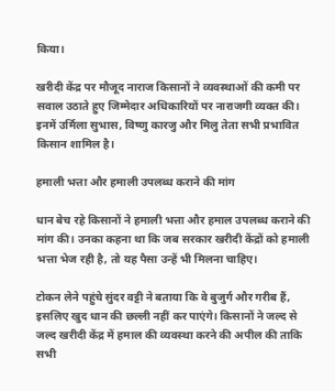किया।

खरीदी केंद्र पर मौजूद नाराज किसानों ने व्यवस्थाओं की कमी पर सवाल उठाते हुए जिम्मेदार अधिकारियों पर नाराजगी व्यक्त की। इनमें उर्मिला सुभास, विष्णु कारजु और मिलु तेता सभी प्रभावित किसान शामिल है।

हमाली भत्ता और हमाली उपलब्ध कराने की मांग

धान बेच रहे किसानों ने हमाली भत्ता और हमाल उपलब्ध कराने की मांग की। उनका कहना था कि जब सरकार खरीदी केंद्रों को हमाली भत्ता भेज रही है, तो यह पैसा उन्हें भी मिलना चाहिए।

टोकन लेने पहुंचे सुंदर वट्टी ने बताया कि वे बुजुर्ग और गरीब हैं, इसलिए खुद धान की छल्ली नहीं कर पाएंगे। किसानों ने जल्द से जल्द खरीदी केंद्र में हमाल की व्यवस्था करने की अपील की ताकि सभी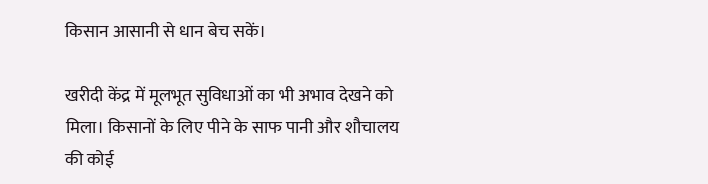किसान आसानी से धान बेच सकें।

खरीदी केंद्र में मूलभूत सुविधाओं का भी अभाव देखने को मिला। किसानों के लिए पीने के साफ पानी और शौचालय की कोई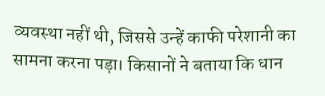व्यवस्था नहीं थी, जिससे उन्हें काफी परेशानी का सामना करना पड़ा। किसानों ने बताया कि धान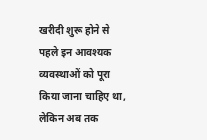खरीदी शुरू होने से पहले इन आवश्यक व्यवस्थाओं को पूरा किया जाना चाहिए था, लेकिन अब तक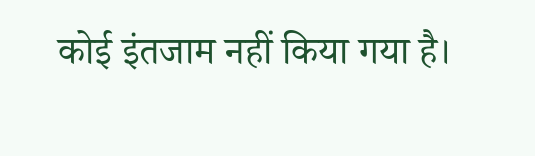कोई इंतजाम नहीं किया गया है।